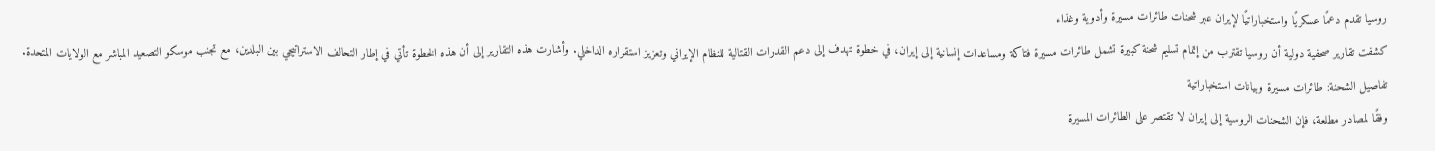روسيا تقدم دعمًا عسكريًا واستخباراتيًا لإيران عبر شحنات طائرات مسيرة وأدوية وغذاء
كشفت تقارير صحفية دولية أن روسيا تقترب من إتمام تسليم شحنة كبيرة تشمل طائرات مسيرة فتاكة ومساعدات إنسانية إلى إيران، في خطوة تهدف إلى دعم القدرات القتالية للنظام الإيراني وتعزيز استقراره الداخلي. وأشارت هذه التقارير إلى أن هذه الخطوة تأتي في إطار التحالف الاستراتيجي بين البلدين، مع تجنب موسكو التصعيد المباشر مع الولايات المتحدة.
تفاصيل الشحنة: طائرات مسيرة وبيانات استخباراتية
وفقًا لمصادر مطلعة، فإن الشحنات الروسية إلى إيران لا تقتصر على الطائرات المسيرة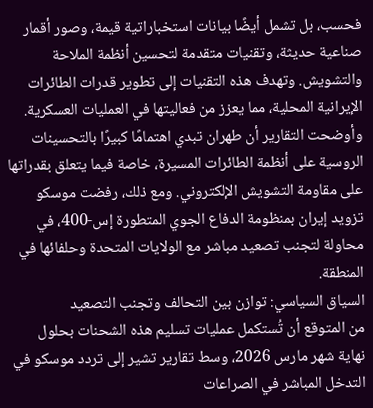فحسب، بل تشمل أيضًا بيانات استخباراتية قيمة، وصور أقمار صناعية حديثة، وتقنيات متقدمة لتحسين أنظمة الملاحة والتشويش. وتهدف هذه التقنيات إلى تطوير قدرات الطائرات الإيرانية المحلية، مما يعزز من فعاليتها في العمليات العسكرية.
وأوضحت التقارير أن طهران تبدي اهتمامًا كبيرًا بالتحسينات الروسية على أنظمة الطائرات المسيرة، خاصة فيما يتعلق بقدراتها على مقاومة التشويش الإلكتروني. ومع ذلك، رفضت موسكو تزويد إيران بمنظومة الدفاع الجوي المتطورة إس-400، في محاولة لتجنب تصعيد مباشر مع الولايات المتحدة وحلفائها في المنطقة.
السياق السياسي: توازن بين التحالف وتجنب التصعيد
من المتوقع أن تُستكمل عمليات تسليم هذه الشحنات بحلول نهاية شهر مارس 2026، وسط تقارير تشير إلى تردد موسكو في التدخل المباشر في الصراعات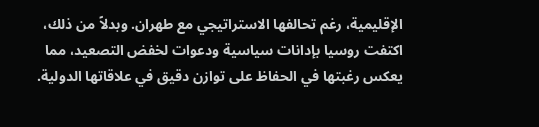الإقليمية، رغم تحالفها الاستراتيجي مع طهران. وبدلاً من ذلك، اكتفت روسيا بإدانات سياسية ودعوات لخفض التصعيد، مما يعكس رغبتها في الحفاظ على توازن دقيق في علاقاتها الدولية.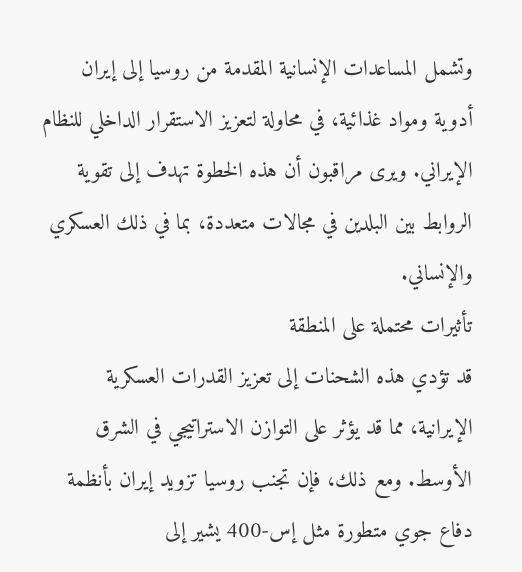وتشمل المساعدات الإنسانية المقدمة من روسيا إلى إيران أدوية ومواد غذائية، في محاولة لتعزيز الاستقرار الداخلي للنظام الإيراني. ويرى مراقبون أن هذه الخطوة تهدف إلى تقوية الروابط بين البلدين في مجالات متعددة، بما في ذلك العسكري والإنساني.
تأثيرات محتملة على المنطقة
قد تؤدي هذه الشحنات إلى تعزيز القدرات العسكرية الإيرانية، مما قد يؤثر على التوازن الاستراتيجي في الشرق الأوسط. ومع ذلك، فإن تجنب روسيا تزويد إيران بأنظمة دفاع جوي متطورة مثل إس-400 يشير إلى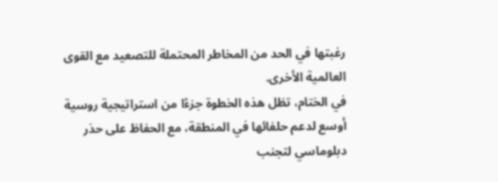رغبتها في الحد من المخاطر المحتملة للتصعيد مع القوى العالمية الأخرى.
في الختام، تظل هذه الخطوة جزءًا من استراتيجية روسية أوسع لدعم حلفائها في المنطقة، مع الحفاظ على حذر دبلوماسي لتجنب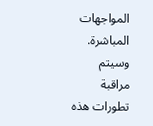المواجهات المباشرة. وسيتم مراقبة تطورات هذه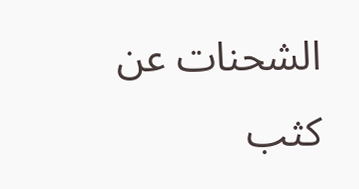الشحنات عن كثب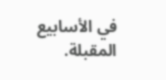في الأسابيع المقبلة.